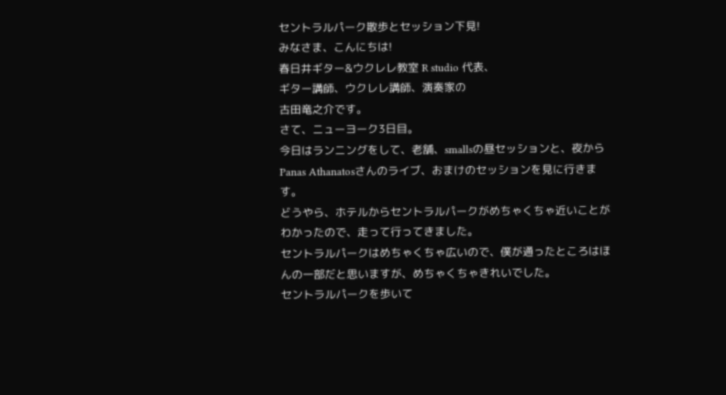セントラルパーク散歩とセッション下見!
みなさま、こんにちは!
春日井ギター&ウクレレ教室 R studio 代表、
ギター講師、ウクレレ講師、演奏家の
古田竜之介です。
さて、ニューヨーク3日目。
今日はランニングをして、老舗、smallsの昼セッションと、夜からPanas Athanatosさんのライブ、おまけのセッションを見に行きます。
どうやら、ホテルからセントラルパークがめちゃくちゃ近いことがわかったので、走って行ってきました。
セントラルパークはめちゃくちゃ広いので、僕が通ったところはほんの一部だと思いますが、めちゃくちゃきれいでした。
セントラルパークを歩いて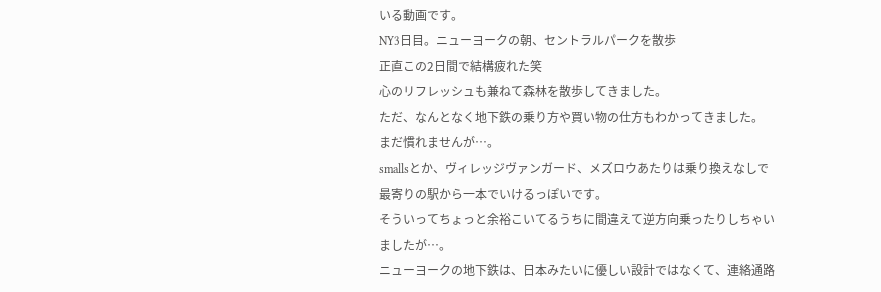いる動画です。
NY3日目。ニューヨークの朝、セントラルパークを散歩
正直この2日間で結構疲れた笑
心のリフレッシュも兼ねて森林を散歩してきました。
ただ、なんとなく地下鉄の乗り方や買い物の仕方もわかってきました。
まだ慣れませんが…。
smallsとか、ヴィレッジヴァンガード、メズロウあたりは乗り換えなしで最寄りの駅から一本でいけるっぽいです。
そういってちょっと余裕こいてるうちに間違えて逆方向乗ったりしちゃいましたが…。
ニューヨークの地下鉄は、日本みたいに優しい設計ではなくて、連絡通路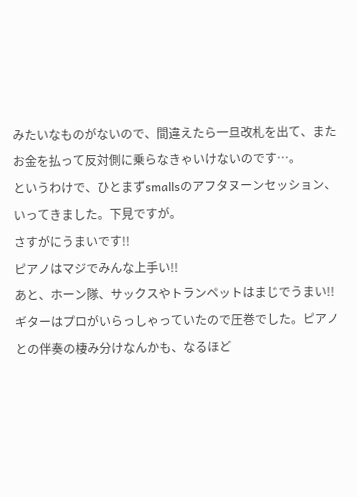みたいなものがないので、間違えたら一旦改札を出て、またお金を払って反対側に乗らなきゃいけないのです…。
というわけで、ひとまずsmallsのアフタヌーンセッション、いってきました。下見ですが。
さすがにうまいです!!
ピアノはマジでみんな上手い!!
あと、ホーン隊、サックスやトランペットはまじでうまい!!
ギターはプロがいらっしゃっていたので圧巻でした。ピアノとの伴奏の棲み分けなんかも、なるほど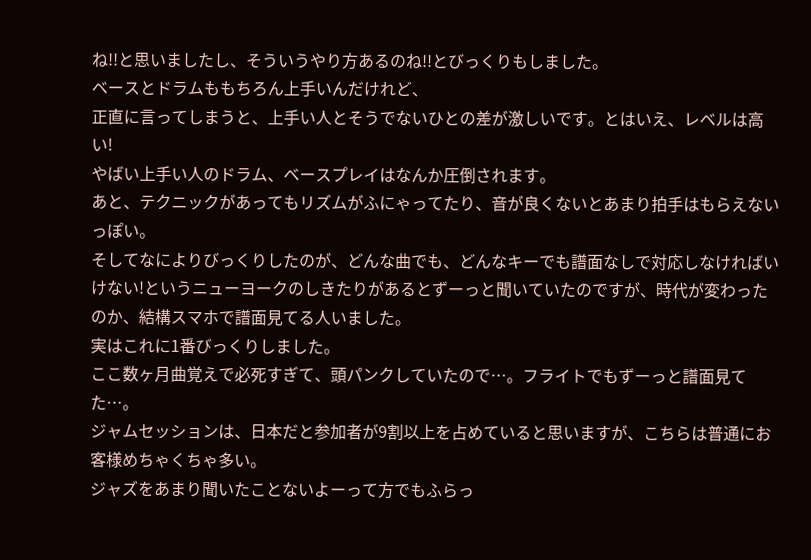ね!!と思いましたし、そういうやり方あるのね!!とびっくりもしました。
ベースとドラムももちろん上手いんだけれど、
正直に言ってしまうと、上手い人とそうでないひとの差が激しいです。とはいえ、レベルは高い!
やばい上手い人のドラム、ベースプレイはなんか圧倒されます。
あと、テクニックがあってもリズムがふにゃってたり、音が良くないとあまり拍手はもらえないっぽい。
そしてなによりびっくりしたのが、どんな曲でも、どんなキーでも譜面なしで対応しなければいけない!というニューヨークのしきたりがあるとずーっと聞いていたのですが、時代が変わったのか、結構スマホで譜面見てる人いました。
実はこれに1番びっくりしました。
ここ数ヶ月曲覚えで必死すぎて、頭パンクしていたので…。フライトでもずーっと譜面見てた…。
ジャムセッションは、日本だと参加者が9割以上を占めていると思いますが、こちらは普通にお客様めちゃくちゃ多い。
ジャズをあまり聞いたことないよーって方でもふらっ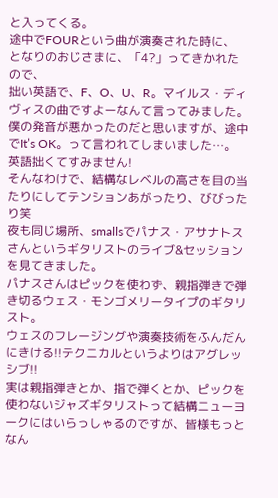と入ってくる。
途中でFOURという曲が演奏された時に、
となりのおじさまに、「4?」ってきかれたので、
拙い英語で、F、O、U、R。マイルス・ディヴィスの曲ですよーなんて言ってみました。
僕の発音が悪かったのだと思いますが、途中でIt’s OK。って言われてしまいました…。
英語拙くてすみません!
そんなわけで、結構なレベルの高さを目の当たりにしてテンションあがったり、びびったり笑
夜も同じ場所、smallsでパナス・アサナトスさんというギタリストのライブ&セッションを見てきました。
パナスさんはピックを使わず、親指弾きで弾き切るウェス・モンゴメリータイプのギタリスト。
ウェスのフレージングや演奏技術をふんだんにきける!!テクニカルというよりはアグレッシブ!!
実は親指弾きとか、指で弾くとか、ピックを使わないジャズギタリストって結構ニューヨークにはいらっしゃるのですが、皆様もっとなん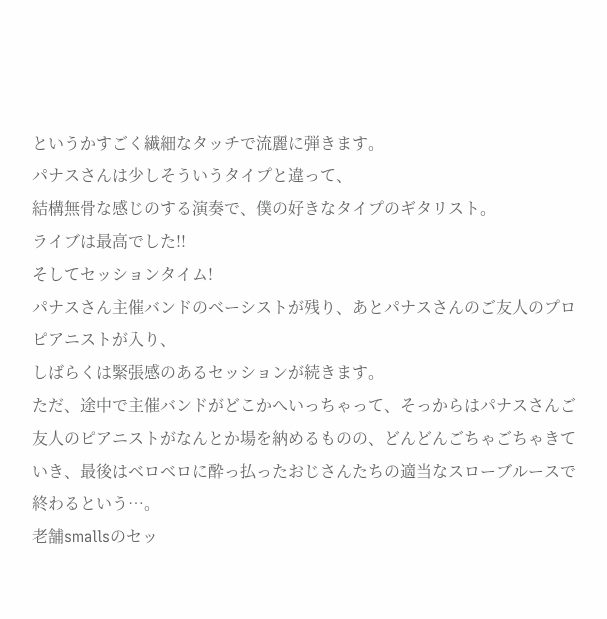というかすごく繊細なタッチで流麗に弾きます。
パナスさんは少しそういうタイプと違って、
結構無骨な感じのする演奏で、僕の好きなタイプのギタリスト。
ライブは最高でした!!
そしてセッションタイム!
パナスさん主催バンドのベーシストが残り、あとパナスさんのご友人のプロピアニストが入り、
しばらくは緊張感のあるセッションが続きます。
ただ、途中で主催バンドがどこかへいっちゃって、そっからはパナスさんご友人のピアニストがなんとか場を納めるものの、どんどんごちゃごちゃきていき、最後はベロベロに酔っ払ったおじさんたちの適当なスローブルースで終わるという…。
老舗smallsのセッ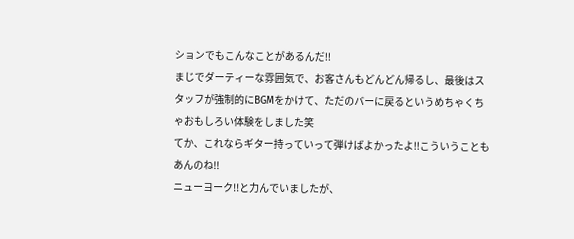ションでもこんなことがあるんだ!!
まじでダーティーな雰囲気で、お客さんもどんどん帰るし、最後はスタッフが強制的にBGMをかけて、ただのバーに戻るというめちゃくちゃおもしろい体験をしました笑
てか、これならギター持っていって弾けばよかったよ!!こういうこともあんのね!!
ニューヨーク!!と力んでいましたが、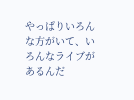やっぱりいろんな方がいて、いろんなライブがあるんだ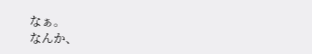なぁ。
なんか、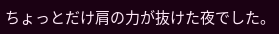ちょっとだけ肩の力が抜けた夜でした。